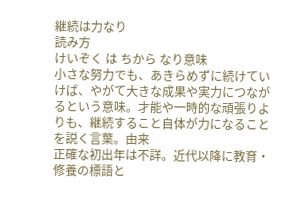継続は力なり
読み方
けいぞく は ちから なり意味
小さな努力でも、あきらめずに続けていけば、やがて大きな成果や実力につながるという意味。才能や一時的な頑張りよりも、継続すること自体が力になることを説く言葉。由来
正確な初出年は不詳。近代以降に教育・修養の標語と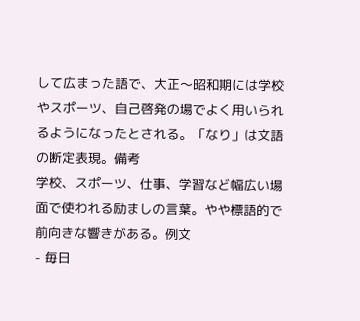して広まった語で、大正〜昭和期には学校やスポーツ、自己啓発の場でよく用いられるようになったとされる。「なり」は文語の断定表現。備考
学校、スポーツ、仕事、学習など幅広い場面で使われる励ましの言葉。やや標語的で前向きな響きがある。例文
- 毎日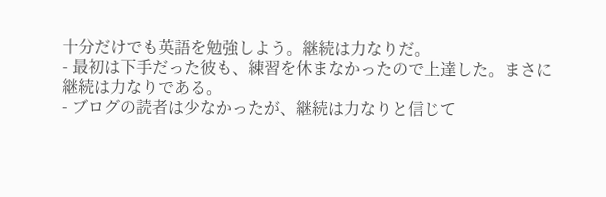十分だけでも英語を勉強しよう。継続は力なりだ。
- 最初は下手だった彼も、練習を休まなかったので上達した。まさに継続は力なりである。
- ブログの読者は少なかったが、継続は力なりと信じて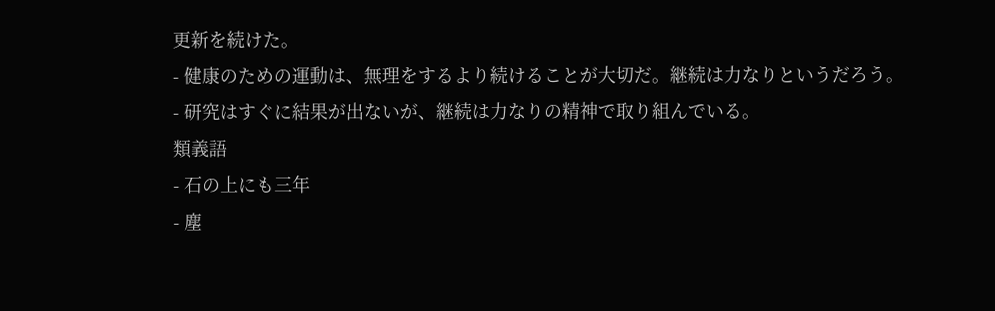更新を続けた。
- 健康のための運動は、無理をするより続けることが大切だ。継続は力なりというだろう。
- 研究はすぐに結果が出ないが、継続は力なりの精神で取り組んでいる。
類義語
- 石の上にも三年
- 塵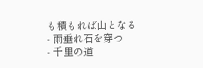も積もれば山となる
- 雨垂れ石を穿つ
- 千里の道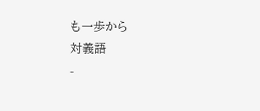も一歩から
対義語
-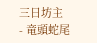三日坊主
- 竜頭蛇尾